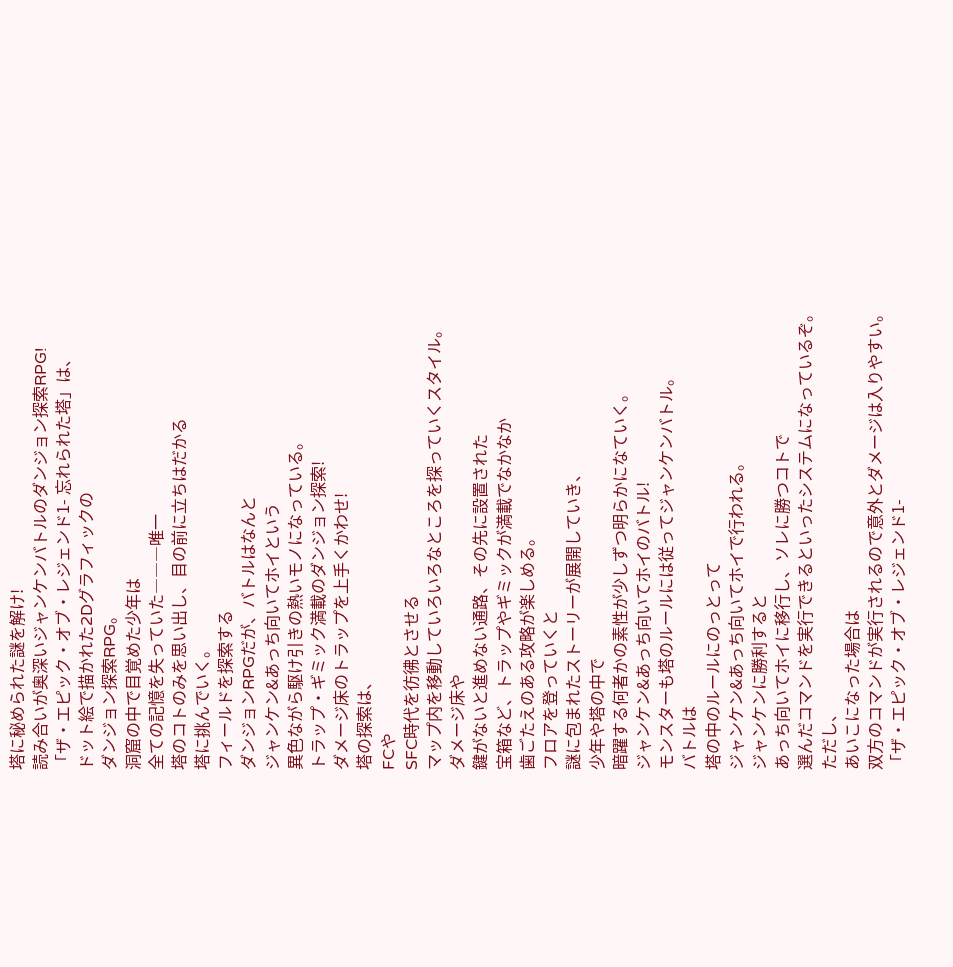塔に秘められた謎を解け!
読み合いが奥深いジャンケンバトルのダンジョン探索RPG!
「ザ・エピック・オブ・レジェンド1- 忘れられた塔」は、
ドット絵で描かれた2Dグラフィックの
ダンジョン探索RPG。
洞窟の中で目覚めた少年は
全ての記憶を失っていた―――唯一
塔のコトのみを思い出し、目の前に立ちはだかる
塔に挑んでいく。
フィールドを探索する
ダンジョンRPGだが、バトルはなんと
ジャンケン&あっち向いてホイという
異色ながら駆け引きの熱いモノになっている。
トラップ・ギミック満載のダンジョン探索!
ダメージ床のトラップを上手くかわせ!
塔の探索は、
FCや
SFC時代を彷彿とさせる
マップ内を移動していろいろなところを探っていくスタイル。
ダメージ床や
鍵がないと進めない通路、その先に設置された
宝箱など、トラップやギミックが満載でなかなか
歯ごたえのある攻略が楽しめる。
フロアを登っていくと
謎に包まれたストーリーが展開していき、
少年や塔の中で
暗躍する何者かの素性が少しずつ明らかになていく。
ジャンケン&あっち向いてホイのバトル!
モンスターも塔のルールには従ってジャンケンバトル。
バトルは
塔の中のルールにのっとって
ジャンケン&あっち向いてホイで行われる。
ジャンケンに勝利すると
あっち向いてホイに移行し、ソレに勝つコトで
選んだコマンドを実行できるといったシステムになっているぞ。
ただし、
あいこになった場合は
双方のコマンドが実行されるので意外とダメージは入りやすい。
「ザ・エピック・オブ・レジェンド1-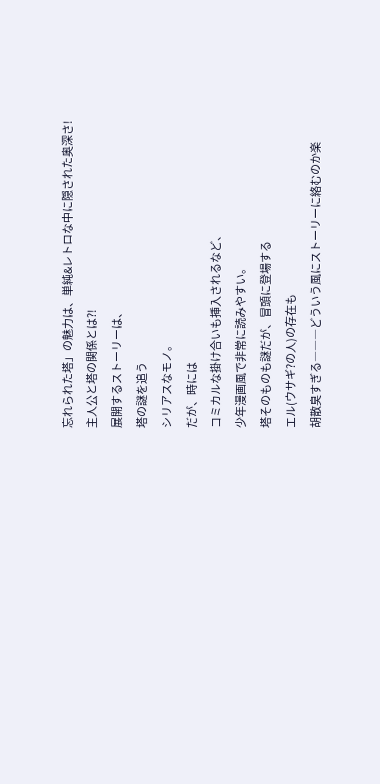忘れられた塔」の魅力は、単純&レトロな中に隠された奥深さ!
主人公と塔の関係とは?!
展開するストーリーは、
塔の謎を追う
シリアスなモノ。
だが、時には
コミカルな掛け合いも挿入されるなど、
少年漫画風で非常に読みやすい。
塔そのものも謎だが、冒頭に登場する
エル(ウサギ?の人)の存在も
胡散臭すぎる―――どういう風にストーリーに絡むのか楽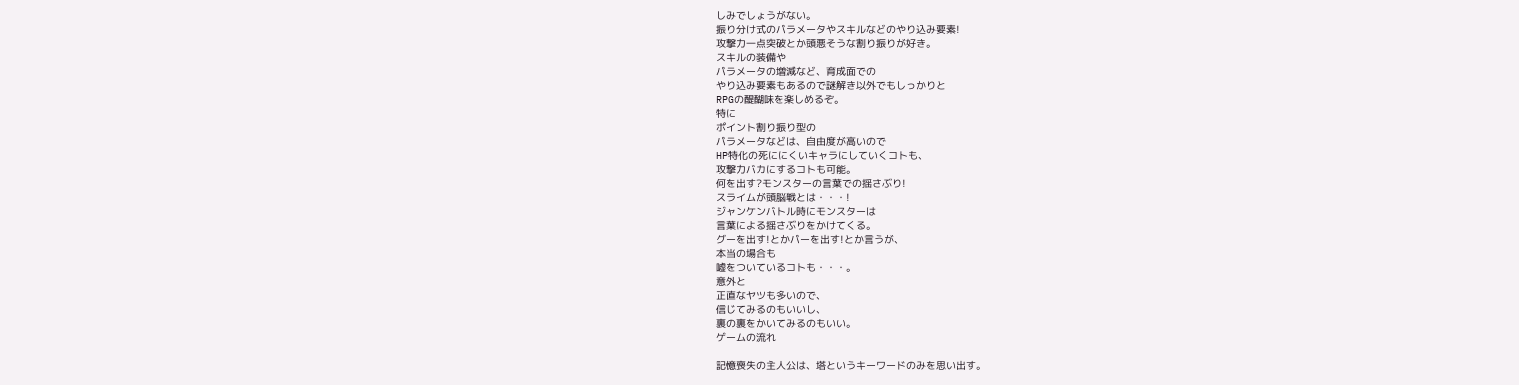しみでしょうがない。
振り分け式のパラメータやスキルなどのやり込み要素!
攻撃力一点突破とか頭悪そうな割り振りが好き。
スキルの装備や
パラメータの増減など、育成面での
やり込み要素もあるので謎解き以外でもしっかりと
RPGの醍醐味を楽しめるぞ。
特に
ポイント割り振り型の
パラメータなどは、自由度が高いので
HP特化の死ににくいキャラにしていくコトも、
攻撃力バカにするコトも可能。
何を出す?モンスターの言葉での揺さぶり!
スライムが頭脳戦とは・・・!
ジャンケンバトル時にモンスターは
言葉による揺さぶりをかけてくる。
グーを出す!とかパーを出す!とか言うが、
本当の場合も
嘘をついているコトも・・・。
意外と
正直なヤツも多いので、
信じてみるのもいいし、
裏の裏をかいてみるのもいい。
ゲームの流れ

記憶喪失の主人公は、塔というキーワードのみを思い出す。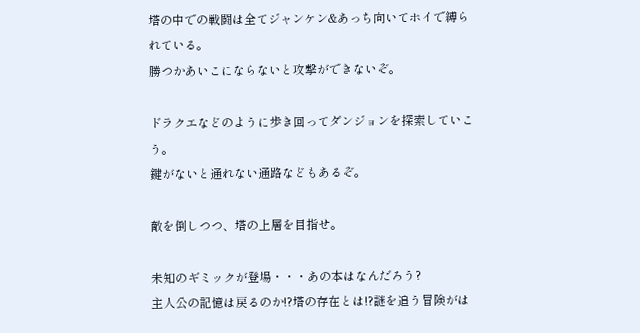塔の中での戦闘は全てジャンケン&あっち向いてホイで縛られている。
勝つかあいこにならないと攻撃ができないぞ。

ドラクエなどのように歩き回ってダンジョンを探索していこう。
鍵がないと通れない通路などもあるぞ。

敵を倒しつつ、塔の上層を目指せ。

未知のギミックが登場・・・あの本はなんだろう?
主人公の記憶は戻るのか!?塔の存在とは!?謎を追う冒険がは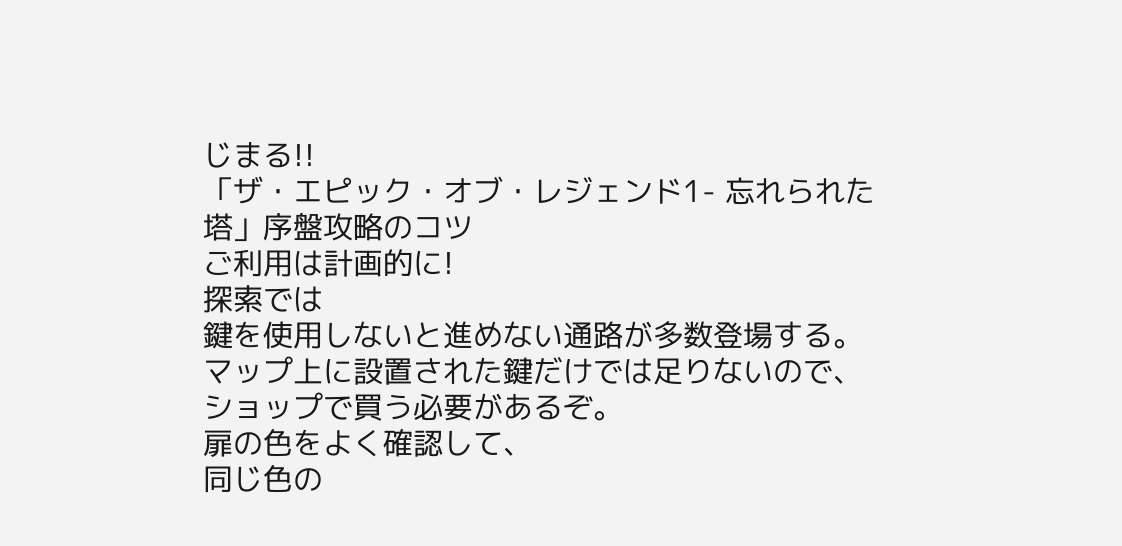じまる!!
「ザ・エピック・オブ・レジェンド1- 忘れられた塔」序盤攻略のコツ
ご利用は計画的に!
探索では
鍵を使用しないと進めない通路が多数登場する。
マップ上に設置された鍵だけでは足りないので、
ショップで買う必要があるぞ。
扉の色をよく確認して、
同じ色の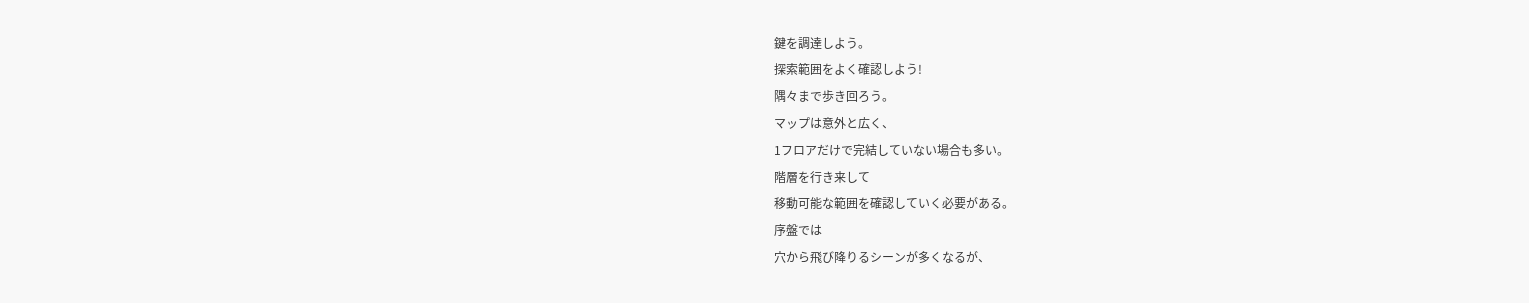鍵を調達しよう。
探索範囲をよく確認しよう!
隅々まで歩き回ろう。
マップは意外と広く、
1フロアだけで完結していない場合も多い。
階層を行き来して
移動可能な範囲を確認していく必要がある。
序盤では
穴から飛び降りるシーンが多くなるが、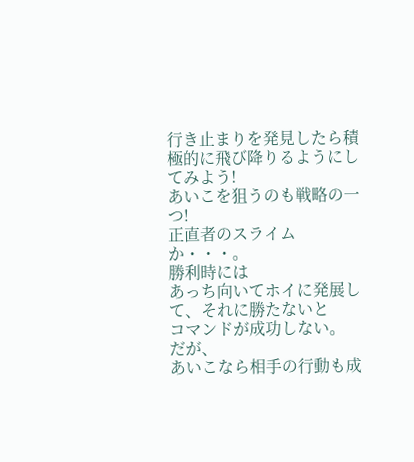行き止まりを発見したら積極的に飛び降りるようにしてみよう!
あいこを狙うのも戦略の一つ!
正直者のスライムか・・・。
勝利時には
あっち向いてホイに発展して、それに勝たないと
コマンドが成功しない。
だが、
あいこなら相手の行動も成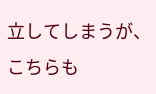立してしまうが、こちらも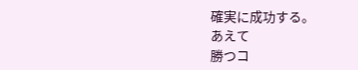確実に成功する。
あえて
勝つコ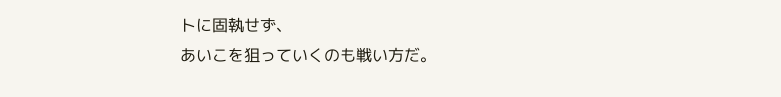トに固執せず、
あいこを狙っていくのも戦い方だ。